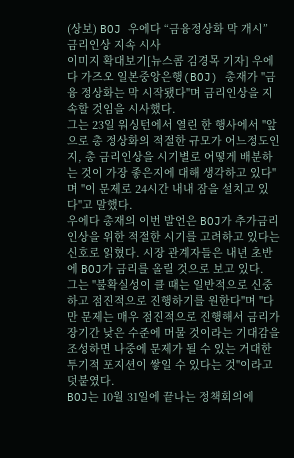(상보) BOJ 우에다 “금융정상화 막 개시” 금리인상 지속 시사
이미지 확대보기[뉴스콤 김경목 기자] 우에다 가즈오 일본중앙은행(BOJ) 총재가 "금융 정상화는 막 시작됐다"며 금리인상을 지속할 것임을 시사했다.
그는 23일 워싱턴에서 열린 한 행사에서 "앞으로 총 정상화의 적절한 규모가 어느정도인지, 총 금리인상을 시기별로 어떻게 배분하는 것이 가장 좋은지에 대해 생각하고 있다"며 "이 문제로 24시간 내내 잠을 설치고 있다"고 말했다.
우에다 총재의 이번 발언은 BOJ가 추가금리 인상을 위한 적절한 시기를 고려하고 있다는 신호로 읽혔다. 시장 관계자들은 내년 초반에 BOJ가 금리를 올릴 것으로 보고 있다.
그는 "불확실성이 클 때는 일반적으로 신중하고 점진적으로 진행하기를 원한다"며 "다만 문제는 매우 점진적으로 진행해서 금리가 장기간 낮은 수준에 머물 것이라는 기대감을 조성하면 나중에 문제가 될 수 있는 거대한 투기적 포지션이 쌓일 수 있다는 것"이라고 덧붙였다.
BOJ는 10월 31일에 끝나는 정책회의에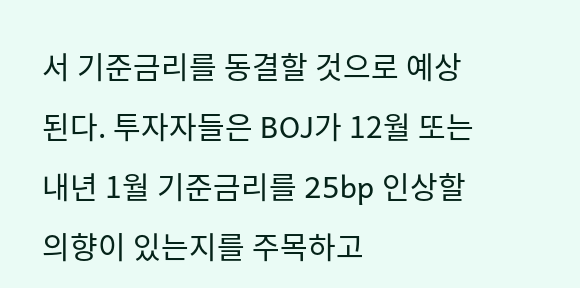서 기준금리를 동결할 것으로 예상된다. 투자자들은 BOJ가 12월 또는 내년 1월 기준금리를 25bp 인상할 의향이 있는지를 주목하고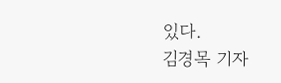있다.
김경목 기자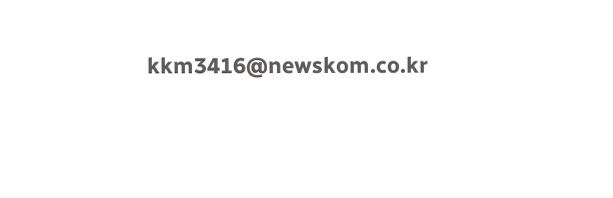kkm3416@newskom.co.kr